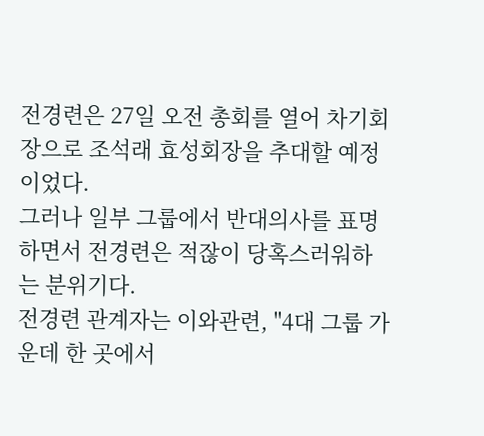전경련은 27일 오전 총회를 열어 차기회장으로 조석래 효성회장을 추대할 예정이었다.
그러나 일부 그룹에서 반대의사를 표명하면서 전경련은 적잖이 당혹스러워하는 분위기다.
전경련 관계자는 이와관련, "4대 그룹 가운데 한 곳에서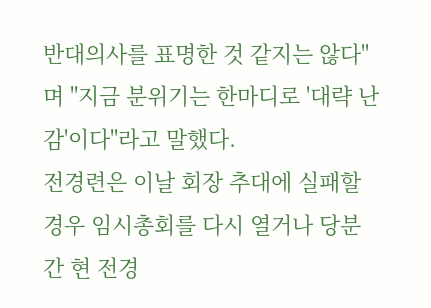반대의사를 표명한 것 같지는 않다"며 "지금 분위기는 한마디로 '대략 난감'이다"라고 말했다.
전경련은 이날 회장 추대에 실패할 경우 임시총회를 다시 열거나 당분간 현 전경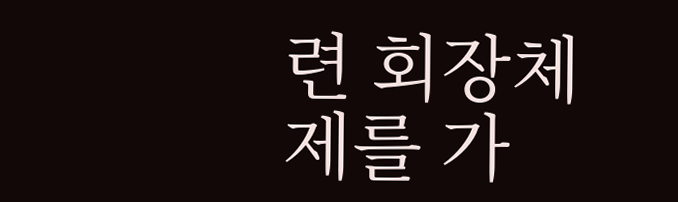련 회장체제를 가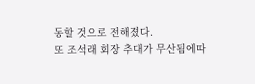동할 것으로 전해졌다.
또 조석래 회장 추대가 무산됨에따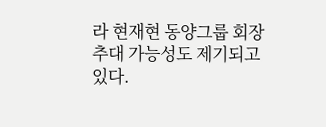라 현재현 동양그룹 회장 추대 가능성도 제기되고 있다.